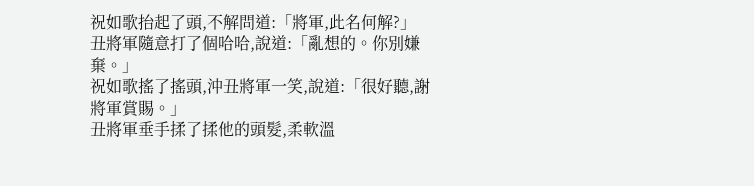祝如歌抬起了頭,不解問道:「將軍,此名何解?」
丑將軍隨意打了個哈哈,說道:「亂想的。你別嫌棄。」
祝如歌搖了搖頭,沖丑將軍一笑,說道:「很好聽,謝將軍賞賜。」
丑將軍垂手揉了揉他的頭髮,柔軟溫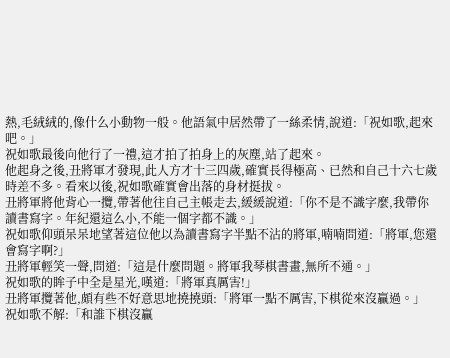熱,毛絨絨的,像什么小動物一般。他語氣中居然帶了一絲柔情,說道:「祝如歌,起來吧。」
祝如歌最後向他行了一禮,這才拍了拍身上的灰塵,站了起來。
他起身之後,丑將軍才發現,此人方才十三四歲,確實長得極高、已然和自己十六七歲時差不多。看來以後,祝如歌確實會出落的身材挺拔。
丑將軍將他背心一攬,帶著他往自己主帳走去,緩緩說道:「你不是不識字麼,我帶你讀書寫字。年紀還這么小,不能一個字都不識。」
祝如歌仰頭呆呆地望著這位他以為讀書寫字半點不沾的將軍,喃喃問道:「將軍,您還會寫字啊?」
丑將軍輕笑一聲,問道:「這是什麼問題。將軍我琴棋書畫,無所不通。」
祝如歌的眸子中全是星光,嘆道:「將軍真厲害!」
丑將軍攬著他,頗有些不好意思地撓撓頭:「將軍一點不厲害,下棋從來沒贏過。」
祝如歌不解:「和誰下棋沒贏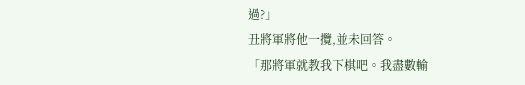過?」
丑將軍將他一攬,並未回答。
「那將軍就教我下棋吧。我盡數輸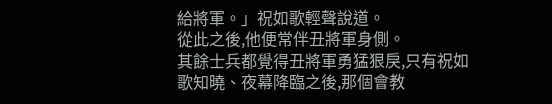給將軍。」祝如歌輕聲說道。
從此之後,他便常伴丑將軍身側。
其餘士兵都覺得丑將軍勇猛狠戾,只有祝如歌知曉、夜幕降臨之後,那個會教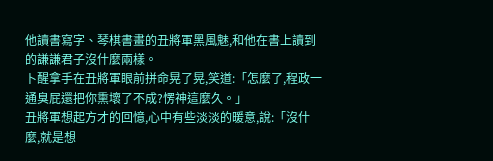他讀書寫字、琴棋書畫的丑將軍黑風魅,和他在書上讀到的謙謙君子沒什麼兩樣。
卜醒拿手在丑將軍眼前拼命晃了晃,笑道:「怎麼了,程政一通臭屁還把你熏壞了不成?愣神這麼久。」
丑將軍想起方才的回憶,心中有些淡淡的暖意,說:「沒什麼,就是想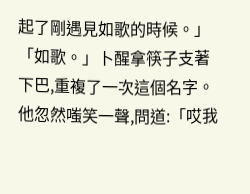起了剛遇見如歌的時候。」
「如歌。」卜醒拿筷子支著下巴,重複了一次這個名字。他忽然嗤笑一聲,問道:「哎我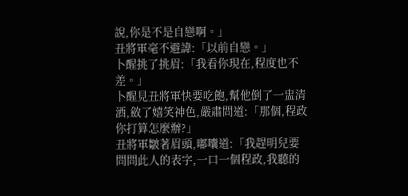說,你是不是自戀啊。」
丑將軍毫不避諱:「以前自戀。」
卜醒挑了挑眉:「我看你現在,程度也不差。」
卜醒見丑將軍快要吃飽,幫他倒了一盅清酒,斂了嬉笑神色,嚴肅問道:「那個,程政你打算怎麼辦?」
丑將軍皺著眉頭,嘟囔道:「我趕明兒要問問此人的表字,一口一個程政,我聽的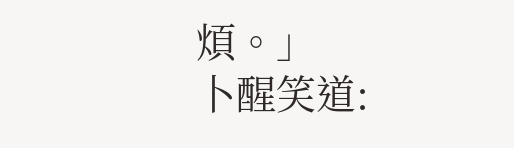煩。」
卜醒笑道: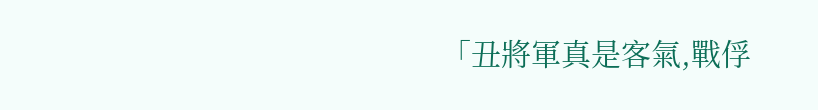「丑將軍真是客氣,戰俘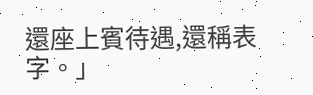還座上賓待遇,還稱表字。」